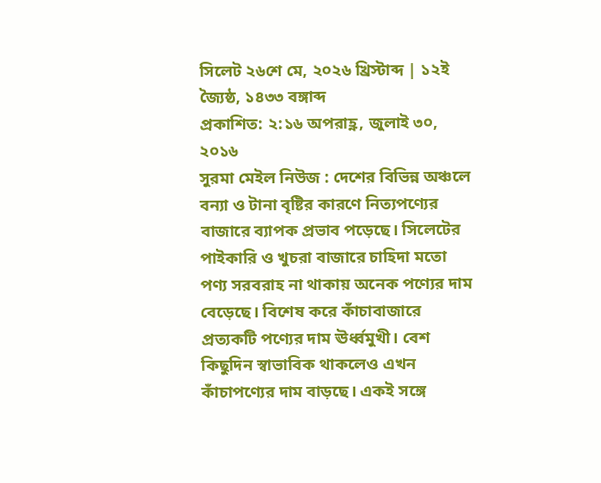সিলেট ২৬শে মে, ২০২৬ খ্রিস্টাব্দ | ১২ই জ্যৈষ্ঠ, ১৪৩৩ বঙ্গাব্দ
প্রকাশিত: ২:১৬ অপরাহ্ণ, জুলাই ৩০, ২০১৬
সুরমা মেইল নিউজ : দেশের বিভিন্ন অঞ্চলে বন্যা ও টানা বৃষ্টির কারণে নিত্যপণ্যের বাজারে ব্যাপক প্রভাব পড়েছে। সিলেটের পাইকারি ও খুচরা বাজারে চাহিদা মতো পণ্য সরবরাহ না থাকায় অনেক পণ্যের দাম বেড়েছে। বিশেষ করে কাঁচাবাজারে প্রত্যকটি পণ্যের দাম ঊর্ধ্বমুখী। বেশ কিছুদিন স্বাভাবিক থাকলেও এখন কাঁচাপণ্যের দাম বাড়ছে। একই সঙ্গে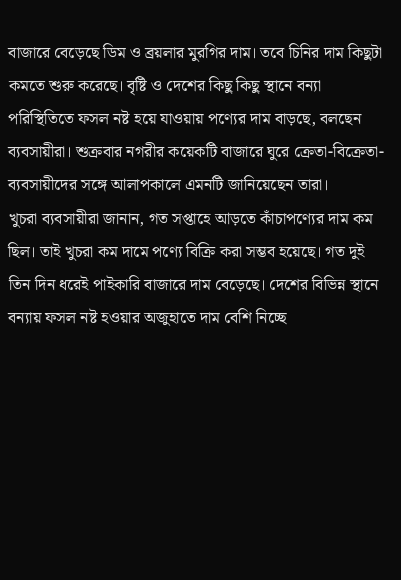বাজারে বেড়েছে ডিম ও ব্রয়লার মুরগির দাম। তবে চিনির দাম কিছুটা কমতে শুরু করেছে। বৃষ্টি ও দেশের কিছু কিছু স্থানে বন্যা পরিস্থিতিতে ফসল নষ্ট হয়ে যাওয়ায় পণ্যের দাম বাড়ছে, বলছেন ব্যবসায়ীরা। শুক্রবার নগরীর কয়েকটি বাজারে ঘুরে ক্রেতা-বিক্রেতা-ব্যবসায়ীদের সঙ্গে আলাপকালে এমনটি জানিয়েছেন তারা।
খুচরা ব্যবসায়ীরা জানান, গত সপ্তাহে আড়তে কাঁচাপণ্যের দাম কম ছিল। তাই খুচরা কম দামে পণ্যে বিক্রি করা সম্ভব হয়েছে। গত দুই তিন দিন ধরেই পাইকারি বাজারে দাম বেড়েছে। দেশের বিভিন্ন স্থানে বন্যায় ফসল নষ্ট হওয়ার অজুহাতে দাম বেশি নিচ্ছে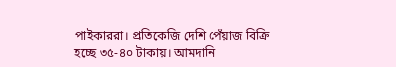পাইকাররা। প্রতিকেজি দেশি পেঁয়াজ বিক্রি হচ্ছে ৩৫-৪০ টাকায়। আমদানি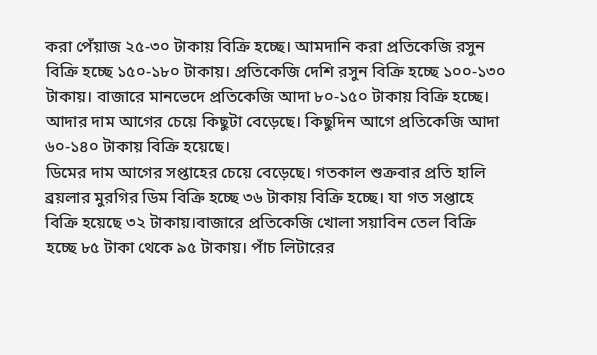করা পেঁয়াজ ২৫-৩০ টাকায় বিক্রি হচ্ছে। আমদানি করা প্রতিকেজি রসুন বিক্রি হচ্ছে ১৫০-১৮০ টাকায়। প্রতিকেজি দেশি রসুন বিক্রি হচ্ছে ১০০-১৩০ টাকায়। বাজারে মানভেদে প্রতিকেজি আদা ৮০-১৫০ টাকায় বিক্রি হচ্ছে। আদার দাম আগের চেয়ে কিছুটা বেড়েছে। কিছুদিন আগে প্রতিকেজি আদা ৬০-১৪০ টাকায় বিক্রি হয়েছে।
ডিমের দাম আগের সপ্তাহের চেয়ে বেড়েছে। গতকাল শুক্রবার প্রতি হালি ব্রয়লার মুরগির ডিম বিক্রি হচ্ছে ৩৬ টাকায় বিক্রি হচ্ছে। যা গত সপ্তাহে বিক্রি হয়েছে ৩২ টাকায়।বাজারে প্রতিকেজি খোলা সয়াবিন তেল বিক্রি হচ্ছে ৮৫ টাকা থেকে ৯৫ টাকায়। পাঁচ লিটারের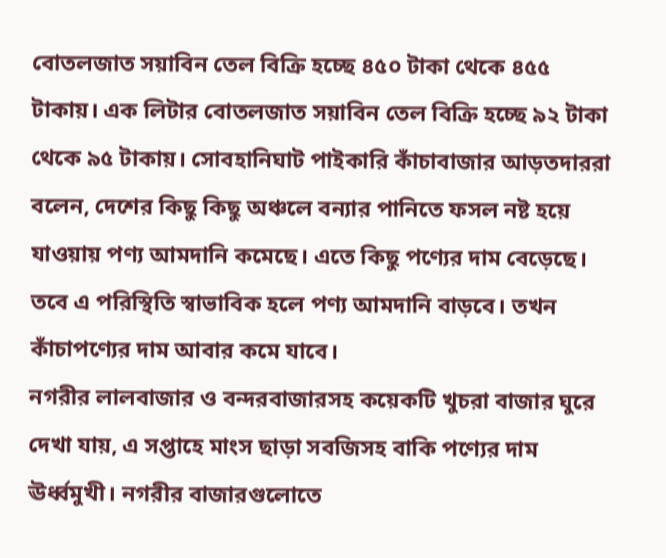বোতলজাত সয়াবিন তেল বিক্রি হচ্ছে ৪৫০ টাকা থেকে ৪৫৫ টাকায়। এক লিটার বোতলজাত সয়াবিন তেল বিক্রি হচ্ছে ৯২ টাকা থেকে ৯৫ টাকায়। সোবহানিঘাট পাইকারি কাঁচাবাজার আড়তদাররা বলেন, দেশের কিছু কিছু অঞ্চলে বন্যার পানিতে ফসল নষ্ট হয়ে যাওয়ায় পণ্য আমদানি কমেছে। এতে কিছু পণ্যের দাম বেড়েছে। তবে এ পরিস্থিতি স্বাভাবিক হলে পণ্য আমদানি বাড়বে। তখন কাঁচাপণ্যের দাম আবার কমে যাবে।
নগরীর লালবাজার ও বন্দরবাজারসহ কয়েকটি খুচরা বাজার ঘুরে দেখা যায়, এ সপ্তাহে মাংস ছাড়া সবজিসহ বাকি পণ্যের দাম ঊর্ধ্বমুখী। নগরীর বাজারগুলোতে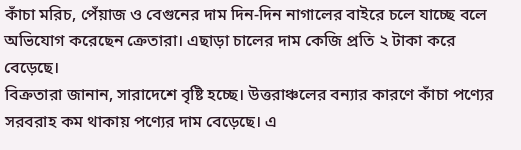কাঁচা মরিচ, পেঁয়াজ ও বেগুনের দাম দিন-দিন নাগালের বাইরে চলে যাচ্ছে বলে অভিযোগ করেছেন ক্রেতারা। এছাড়া চালের দাম কেজি প্রতি ২ টাকা করে বেড়েছে।
বিক্রতারা জানান, সারাদেশে বৃষ্টি হচ্ছে। উত্তরাঞ্চলের বন্যার কারণে কাঁচা পণ্যের সরবরাহ কম থাকায় পণ্যের দাম বেড়েছে। এ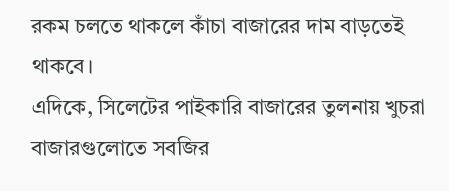রকম চলতে থাকলে কাঁচা বাজারের দাম বাড়তেই থাকবে।
এদিকে, সিলেটের পাইকারি বাজারের তুলনায় খুচরা বাজারগুলোতে সবজির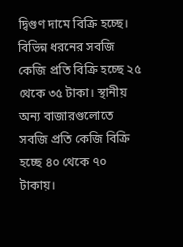দ্বিগুণ দামে বিক্রি হচ্ছে। বিভিন্ন ধরনের সবজি কেজি প্রতি বিক্রি হচ্ছে ২৫ থেকে ৩৫ টাকা। স্থানীয় অন্য বাজারগুলোতে সবজি প্রতি কেজি বিক্রি হচ্ছে ৪০ থেকে ৭০ টাকায়।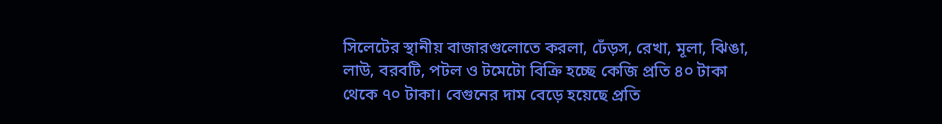সিলেটের স্থানীয় বাজারগুলোতে করলা, ঢেঁড়স, রেখা, মূলা, ঝিঙা, লাউ, বরবটি, পটল ও টমেটো বিক্রি হচ্ছে কেজি প্রতি ৪০ টাকা থেকে ৭০ টাকা। বেগুনের দাম বেড়ে হয়েছে প্রতি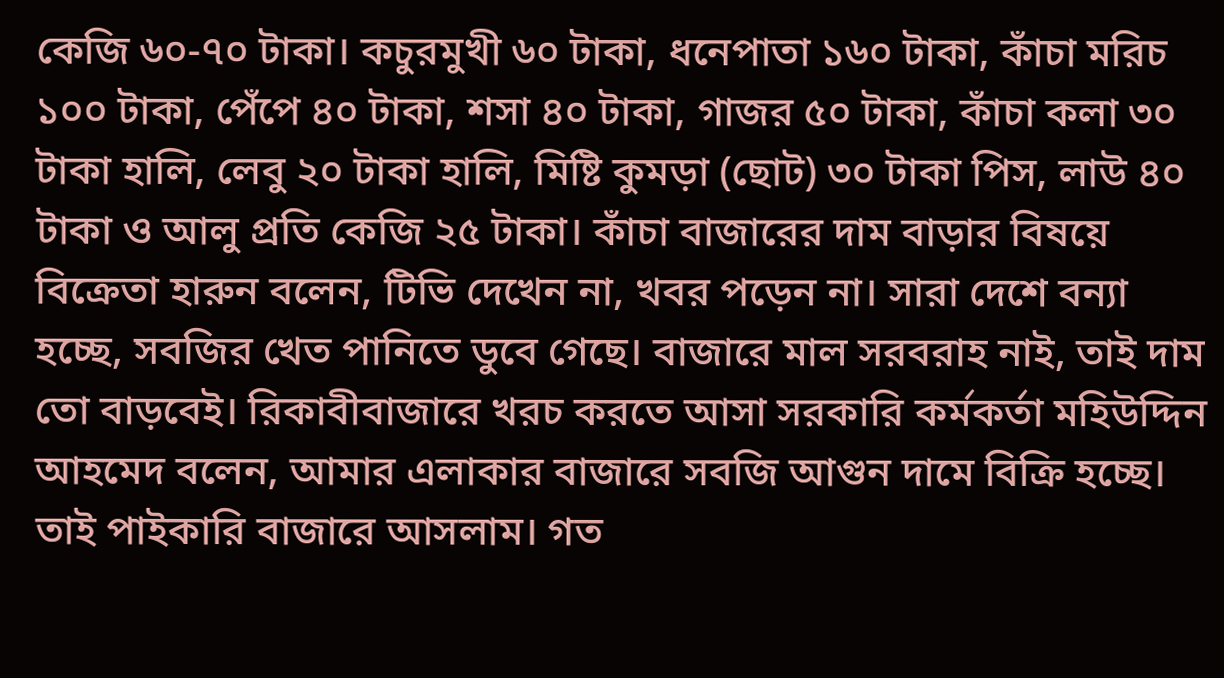কেজি ৬০-৭০ টাকা। কচুরমুখী ৬০ টাকা, ধনেপাতা ১৬০ টাকা, কাঁচা মরিচ ১০০ টাকা, পেঁপে ৪০ টাকা, শসা ৪০ টাকা, গাজর ৫০ টাকা, কাঁচা কলা ৩০ টাকা হালি, লেবু ২০ টাকা হালি, মিষ্টি কুমড়া (ছোট) ৩০ টাকা পিস, লাউ ৪০ টাকা ও আলু প্রতি কেজি ২৫ টাকা। কাঁচা বাজারের দাম বাড়ার বিষয়ে বিক্রেতা হারুন বলেন, টিভি দেখেন না, খবর পড়েন না। সারা দেশে বন্যা হচ্ছে, সবজির খেত পানিতে ডুবে গেছে। বাজারে মাল সরবরাহ নাই, তাই দাম তো বাড়বেই। রিকাবীবাজারে খরচ করতে আসা সরকারি কর্মকর্তা মহিউদ্দিন আহমেদ বলেন, আমার এলাকার বাজারে সবজি আগুন দামে বিক্রি হচ্ছে। তাই পাইকারি বাজারে আসলাম। গত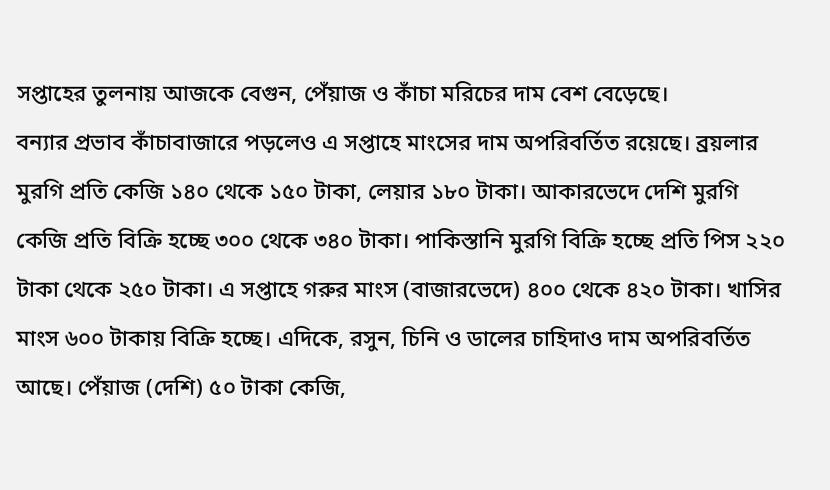সপ্তাহের তুলনায় আজকে বেগুন, পেঁয়াজ ও কাঁচা মরিচের দাম বেশ বেড়েছে।
বন্যার প্রভাব কাঁচাবাজারে পড়লেও এ সপ্তাহে মাংসের দাম অপরিবর্তিত রয়েছে। ব্রয়লার মুরগি প্রতি কেজি ১৪০ থেকে ১৫০ টাকা, লেয়ার ১৮০ টাকা। আকারভেদে দেশি মুরগি কেজি প্রতি বিক্রি হচ্ছে ৩০০ থেকে ৩৪০ টাকা। পাকিস্তানি মুরগি বিক্রি হচ্ছে প্রতি পিস ২২০ টাকা থেকে ২৫০ টাকা। এ সপ্তাহে গরুর মাংস (বাজারভেদে) ৪০০ থেকে ৪২০ টাকা। খাসির মাংস ৬০০ টাকায় বিক্রি হচ্ছে। এদিকে, রসুন, চিনি ও ডালের চাহিদাও দাম অপরিবর্তিত আছে। পেঁয়াজ (দেশি) ৫০ টাকা কেজি,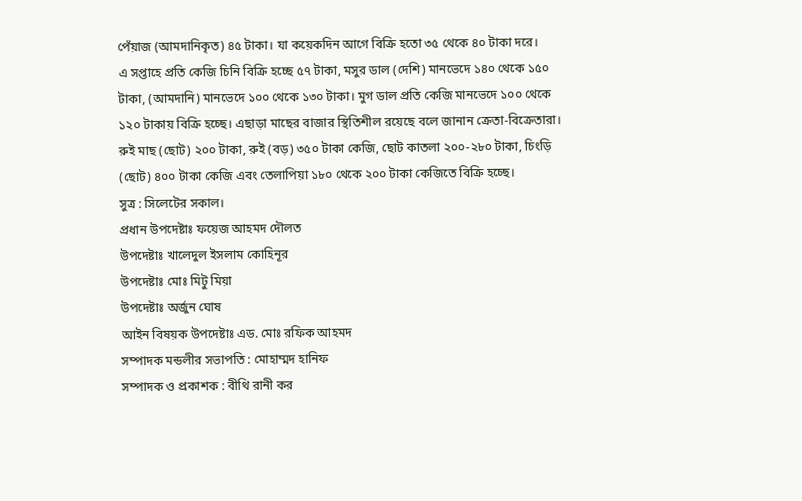পেঁয়াজ (আমদানিকৃত) ৪৫ টাকা। যা কয়েকদিন আগে বিক্রি হতো ৩৫ থেকে ৪০ টাকা দরে।
এ সপ্তাহে প্রতি কেজি চিনি বিক্রি হচ্ছে ৫৭ টাকা, মসুর ডাল (দেশি) মানভেদে ১৪০ থেকে ১৫০ টাকা, (আমদানি) মানভেদে ১০০ থেকে ১৩০ টাকা। মুগ ডাল প্রতি কেজি মানভেদে ১০০ থেকে ১২০ টাকায় বিক্রি হচ্ছে। এছাড়া মাছের বাজার স্থিতিশীল রয়েছে বলে জানান ক্রেতা-বিক্রেতারা। রুই মাছ (ছোট) ২০০ টাকা, রুই (বড়) ৩৫০ টাকা কেজি, ছোট কাতলা ২০০-২৮০ টাকা, চিংড়ি (ছোট) ৪০০ টাকা কেজি এবং তেলাপিয়া ১৮০ থেকে ২০০ টাকা কেজিতে বিক্রি হচ্ছে।
সুত্র : সিলেটের সকাল।
প্রধান উপদেষ্টাঃ ফয়েজ আহমদ দৌলত
উপদেষ্টাঃ খালেদুল ইসলাম কোহিনূর
উপদেষ্টাঃ মোঃ মিটু মিয়া
উপদেষ্টাঃ অর্জুন ঘোষ
আইন বিষয়ক উপদেষ্টাঃ এড. মোঃ রফিক আহমদ
সম্পাদক মন্ডলীর সভাপতি : মোহাম্মদ হানিফ
সম্পাদক ও প্রকাশক : বীথি রানী কর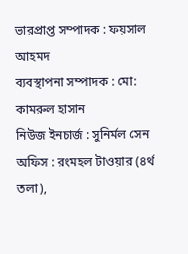ভারপ্রাপ্ত সম্পাদক : ফয়সাল আহমদ
ব্যবস্থাপনা সম্পাদক : মো: কামরুল হাসান
নিউজ ইনচার্জ : সুনির্মল সেন
অফিস : রংমহল টাওয়ার (৪র্থ তলা),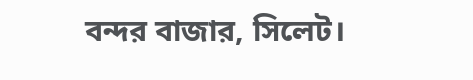বন্দর বাজার, সিলেট।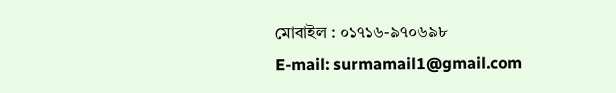মোবাইল : ০১৭১৬-৯৭০৬৯৮
E-mail: surmamail1@gmail.com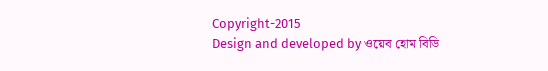Copyright-2015
Design and developed by ওয়েব হোম বিডি